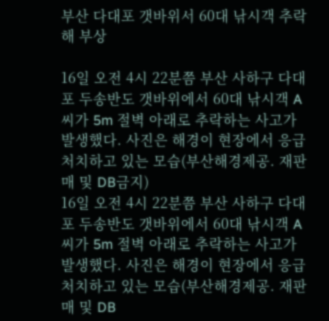부산 다대포 갯바위서 60대 낚시객 추락해 부상

16일 오전 4시 22분쯤 부산 사하구 다대포 두송반도 갯바위에서 60대 낚시객 A 씨가 5m 절벽 아래로 추락하는 사고가 발생했다. 사진은 해경이 현장에서 응급처치하고 있는 모습(부산해경제공. 재판매 및 DB금지)
16일 오전 4시 22분쯤 부산 사하구 다대포 두송반도 갯바위에서 60대 낚시객 A 씨가 5m 절벽 아래로 추락하는 사고가 발생했다. 사진은 해경이 현장에서 응급처치하고 있는 모습(부산해경제공. 재판매 및 DB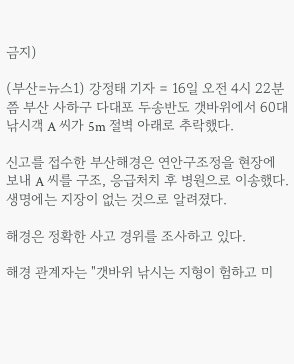금지)

(부산=뉴스1) 강정태 기자 = 16일 오전 4시 22분쯤 부산 사하구 다대포 두송반도 갯바위에서 60대 낚시객 A 씨가 5m 절벽 아래로 추락했다.

신고를 접수한 부산해경은 연안구조정을 현장에 보내 A 씨를 구조, 응급처치 후 병원으로 이송했다. 생명에는 지장이 없는 것으로 알려졌다.

해경은 정확한 사고 경위를 조사하고 있다.

해경 관계자는 "갯바위 낚시는 지형이 험하고 미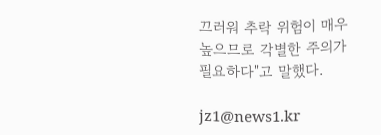끄러워 추락 위험이 매우 높으므로 각별한 주의가 필요하다"고 말했다.

jz1@news1.kr